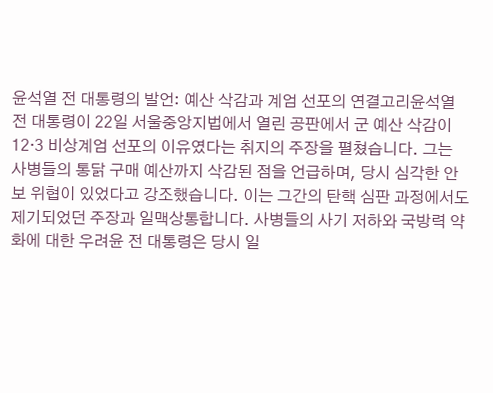윤석열 전 대통령의 발언: 예산 삭감과 계엄 선포의 연결고리윤석열 전 대통령이 22일 서울중앙지법에서 열린 공판에서 군 예산 삭감이 12·3 비상계엄 선포의 이유였다는 취지의 주장을 펼쳤습니다. 그는 사병들의 통닭 구매 예산까지 삭감된 점을 언급하며, 당시 심각한 안보 위협이 있었다고 강조했습니다. 이는 그간의 탄핵 심판 과정에서도 제기되었던 주장과 일맥상통합니다. 사병들의 사기 저하와 국방력 약화에 대한 우려윤 전 대통령은 당시 일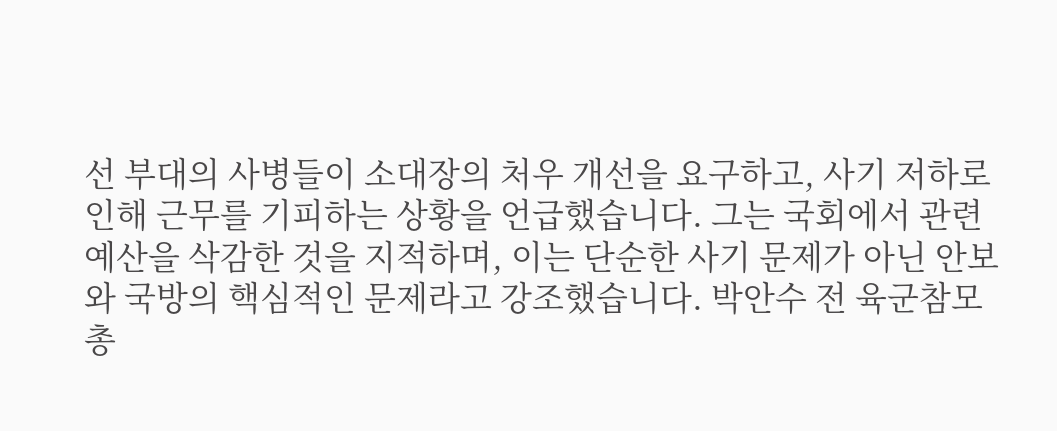선 부대의 사병들이 소대장의 처우 개선을 요구하고, 사기 저하로 인해 근무를 기피하는 상황을 언급했습니다. 그는 국회에서 관련 예산을 삭감한 것을 지적하며, 이는 단순한 사기 문제가 아닌 안보와 국방의 핵심적인 문제라고 강조했습니다. 박안수 전 육군참모총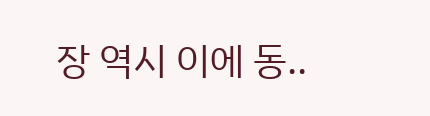장 역시 이에 동..